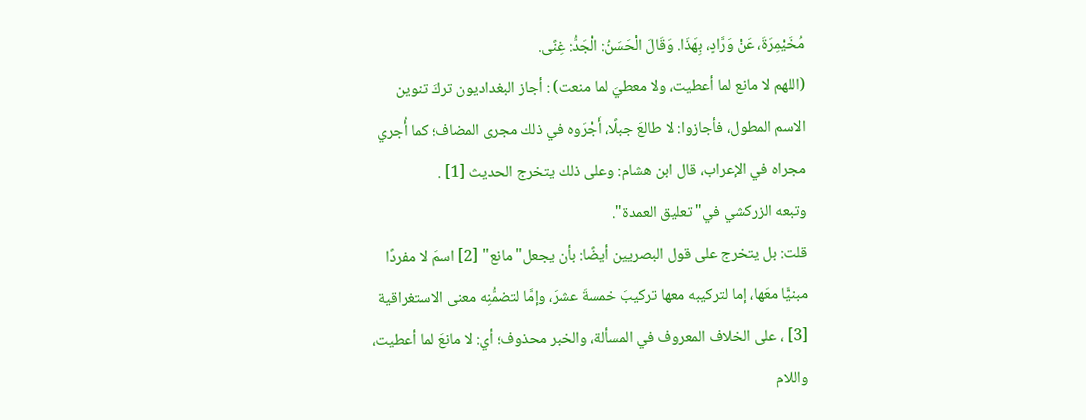مُخَيْمِرَةَ، عَنْ وَرَّادٍ، بِهَذَا. وَقَالَ الْحَسَنُ: الْجَدُّ: غِنًى.
(اللهم لا مانع لما أعطيت، ولا معطيَ لما منعت) : أجاز البغداديون تركَ تنوين الاسم المطول، فأجازوا: لا طالعَ جبلًا، أَجْرَوه في ذلك مجرى المضاف؛ كما أُجري مجراه في الإعراب، قال ابن هشام: وعلى ذلك يتخرج الحديث [1] .
وتبعه الزركشي في"تعليق العمدة".
قلت: بل يتخرج على قول البصريين أيضًا: بأن يجعل"مانع" [2] اسمَ لا مفردًا مبنيًّا معَها، إما لتركيبه معها تركيبَ خمسةَ عشرَ، وإمَّا لتضمُّنِه معنى الاستغراقية [3] ، على الخلاف المعروف في المسألة، والخبر محذوف؛ أي: لا مانعَ لما أعطيت، واللام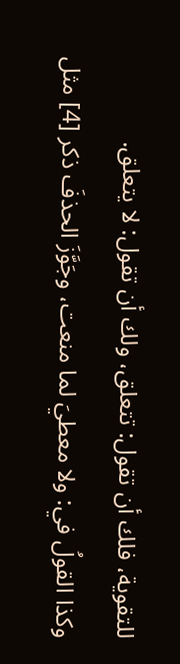للتقوية، فلك أن تقول: تتعلق، ولك أن تقول: لا يتعلق.
وكذا القولُ في: ولا معطيَ لما منعت، وجَوَّزَ الحذفَ ذكر [4] مثل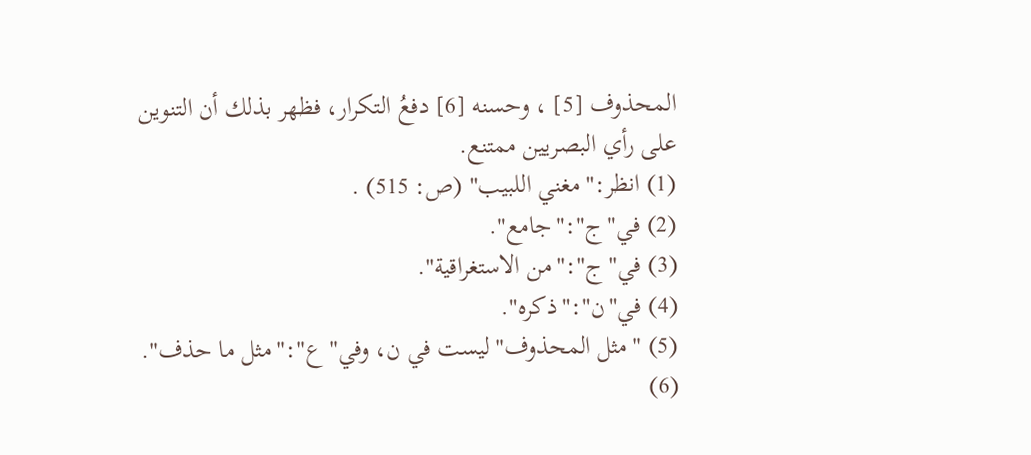المحذوف [5] ، وحسنه [6] دفعُ التكرار، فظهر بذلك أن التنوين على رأي البصريين ممتنع.
(1) انظر:"مغني اللبيب" (ص: 515) .
(2) في"ج":"جامع".
(3) في"ج":"من الاستغراقية".
(4) في"ن":"ذكره".
(5) "مثل المحذوف"ليست في ن، وفي"ع":"مثل ما حذف".
(6)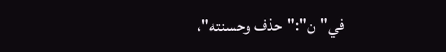في"ن":"حذف وحسنته"،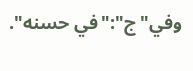وفي"ج":"في حسنه".